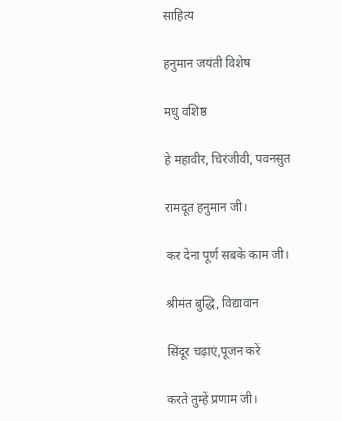साहित्य

हनुमान जयंती विशेष

मधु वशिष्ठ

हे महावीर, चिरंजीवी, पवनसुत

रामदूत हनुमान जी।

कर देना पूर्ण सबके काम जी।

श्रीमंत बुद्धि, विद्यावान

सिंदूर चढ़ाएं,पूजन करें

करते तुम्हें प्रणाम जी।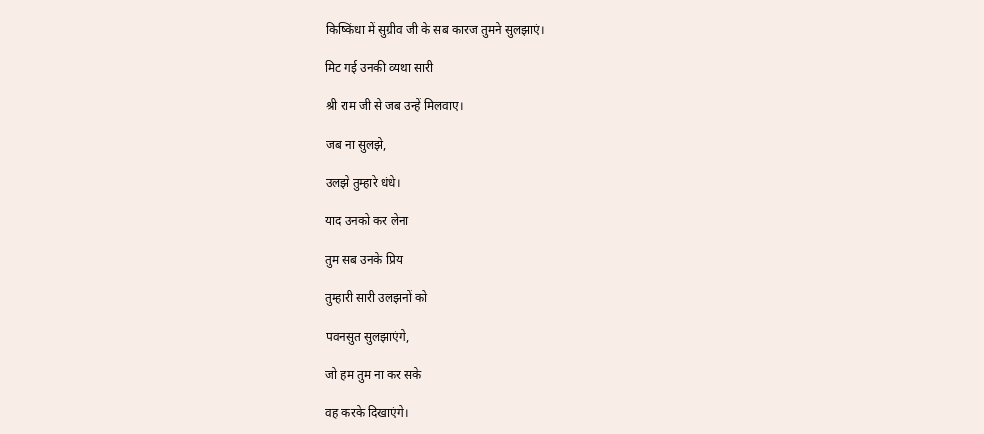किष्किंधा में सुग्रीव जी के सब कारज तुमने सुलझाएं।

मिट गई उनकी व्यथा सारी

श्री राम जी से जब उन्हें मिलवाए।

जब ना सुलझे,

उलझे तुम्हारे धंधे।

याद उनको कर लेना

तुम सब उनके प्रिय

तुम्हारी सारी उलझनों को

पवनसुत सुलझाएंगे,

जो हम तुम ना कर सके

वह करके दिखाएंगे।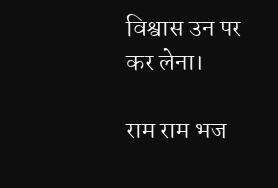विश्वास उन पर कर लेना।

राम राम भज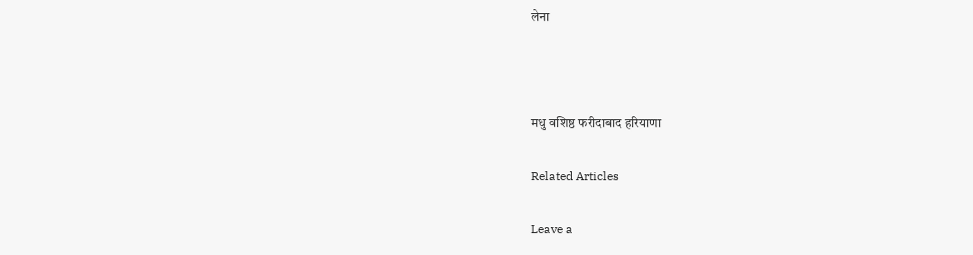लेना



मधु वशिष्ठ फरीदाबाद हरियाणा

Related Articles

Leave a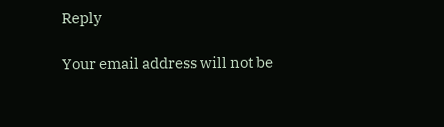Reply

Your email address will not be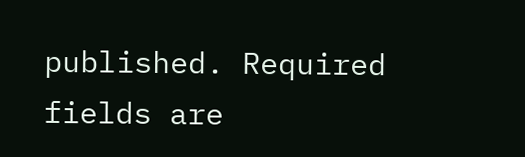published. Required fields are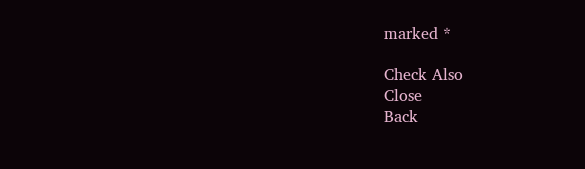marked *

Check Also
Close
Back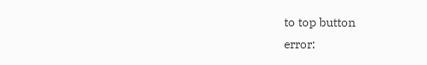to top button
error: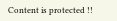Content is protected !!